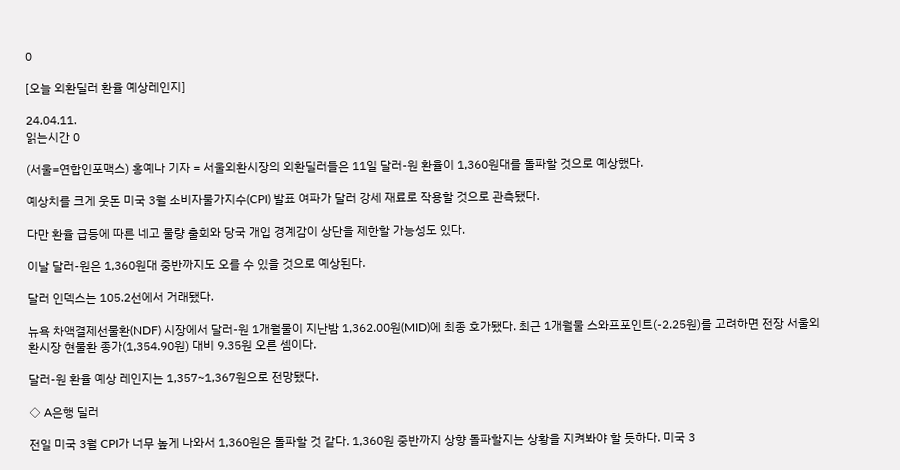0

[오늘 외환딜러 환율 예상레인지]

24.04.11.
읽는시간 0

(서울=연합인포맥스) 홍예나 기자 = 서울외환시장의 외환딜러들은 11일 달러-원 환율이 1,360원대를 돌파할 것으로 예상했다.

예상치를 크게 웃돈 미국 3월 소비자물가지수(CPI) 발표 여파가 달러 강세 재료로 작용할 것으로 관측됐다.

다만 환율 급등에 따른 네고 물량 출회와 당국 개입 경계감이 상단을 제한할 가능성도 있다.

이날 달러-원은 1,360원대 중반까지도 오를 수 있을 것으로 예상된다.

달러 인덱스는 105.2선에서 거래됐다.

뉴욕 차액결제선물환(NDF) 시장에서 달러-원 1개월물이 지난밤 1,362.00원(MID)에 최종 호가됐다. 최근 1개월물 스와프포인트(-2.25원)를 고려하면 전장 서울외환시장 현물환 종가(1,354.90원) 대비 9.35원 오른 셈이다.

달러-원 환율 예상 레인지는 1,357~1,367원으로 전망됐다.

◇ A은행 딜러

전일 미국 3월 CPI가 너무 높게 나와서 1,360원은 돌파할 것 같다. 1,360원 중반까지 상향 돌파할지는 상황을 지켜봐야 할 듯하다. 미국 3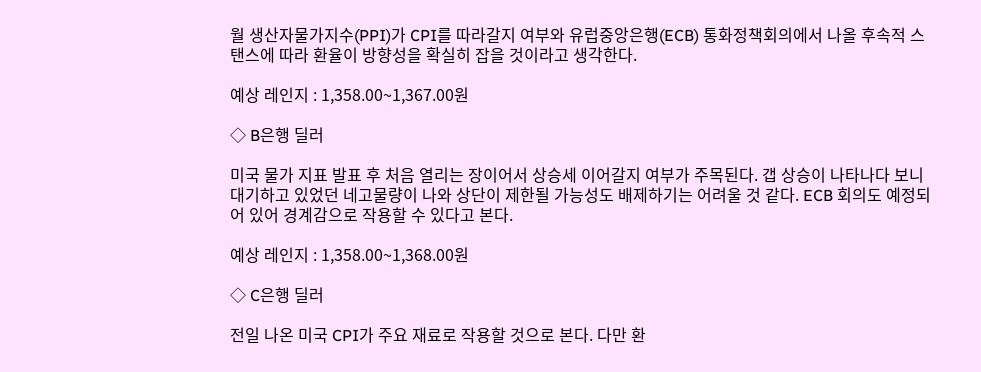월 생산자물가지수(PPI)가 CPI를 따라갈지 여부와 유럽중앙은행(ECB) 통화정책회의에서 나올 후속적 스탠스에 따라 환율이 방향성을 확실히 잡을 것이라고 생각한다.

예상 레인지 : 1,358.00~1,367.00원

◇ B은행 딜러

미국 물가 지표 발표 후 처음 열리는 장이어서 상승세 이어갈지 여부가 주목된다. 갭 상승이 나타나다 보니 대기하고 있었던 네고물량이 나와 상단이 제한될 가능성도 배제하기는 어려울 것 같다. ECB 회의도 예정되어 있어 경계감으로 작용할 수 있다고 본다.

예상 레인지 : 1,358.00~1,368.00원

◇ C은행 딜러

전일 나온 미국 CPI가 주요 재료로 작용할 것으로 본다. 다만 환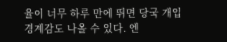율이 너무 하루 만에 뛰면 당국 개입 경계감도 나올 수 있다. 엔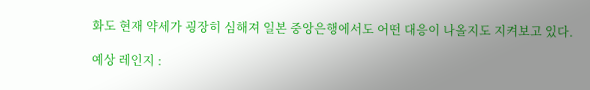화도 현재 약세가 굉장히 심해져 일본 중앙은행에서도 어떤 대응이 나올지도 지켜보고 있다.

예상 레인지 :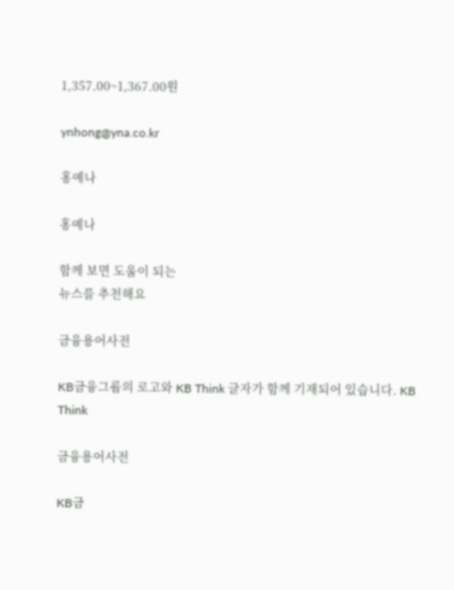1,357.00~1,367.00원

ynhong@yna.co.kr

홍예나

홍예나

함께 보면 도움이 되는
뉴스를 추천해요

금융용어사전

KB금융그룹의 로고와 KB Think 글자가 함께 기재되어 있습니다. KB Think

금융용어사전

KB금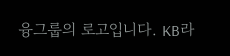융그룹의 로고입니다. KB라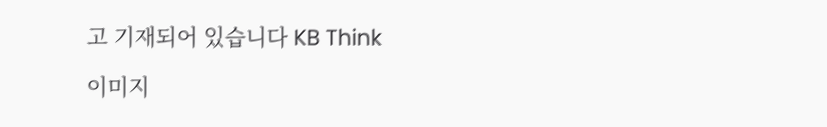고 기재되어 있습니다 KB Think

이미지